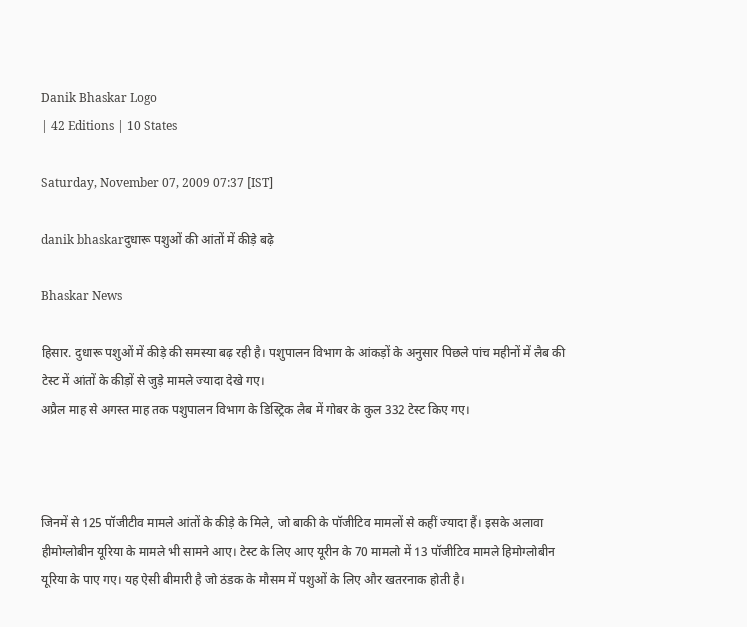Danik Bhaskar Logo
| 42 Editions | 10 States

Saturday, November 07, 2009 07:37 [IST]

danik bhaskarदुधारू पशुओं की आंतों में कीड़े बढ़े

Bhaskar News

हिसार. दुधारू पशुओं में कीड़े की समस्या बढ़ रही है। पशुपालन विभाग के आंकड़ों के अनुसार पिछले पांच महीनों में लैब की टेस्ट में आंतों के कीड़ों से जुड़े मामले ज्यादा देखे गए।
अप्रैल माह से अगस्त माह तक पशुपालन विभाग के डिस्ट्रिक लैब में गोबर के कुल 332 टेस्ट किए गए।



जिनमें से 125 पॉजीटीव मामले आंतों के कीड़े के मिले, जो बाकी के पॉजीटिव मामलों से कहीं ज्यादा हैं। इसके अलावा हीमोग्लोबीन यूरिया के मामले भी सामने आए। टेस्ट के लिए आए यूरीन के 70 मामलो में 13 पॉजीटिव मामले हिमोग्लोबीन यूरिया के पाए गए। यह ऐसी बीमारी है जो ठंडक के मौसम में पशुओं के लिए और खतरनाक होती है।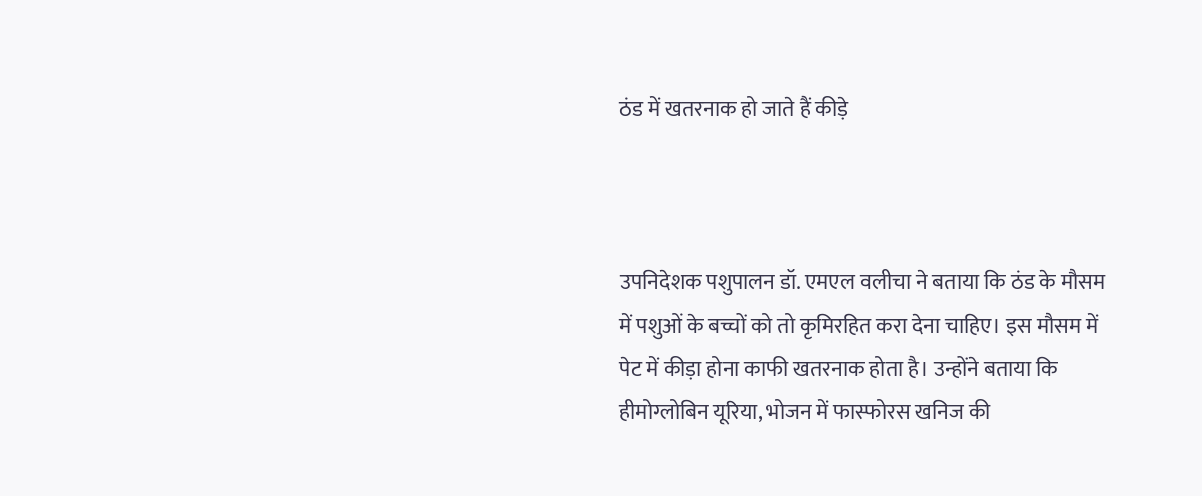ठंड में खतरनाक हो जाते हैं कीड़े



उपनिदेशक पशुपालन डॉ. एमएल वलीचा ने बताया कि ठंड के मौसम में पशुओं के बच्चों को तो कृमिरहित करा देना चाहिए। इस मौसम में पेट में कीड़ा होना काफी खतरनाक होता है। उन्होंने बताया कि हीमोग्लोबिन यूरिया, भोजन में फास्फोरस खनिज की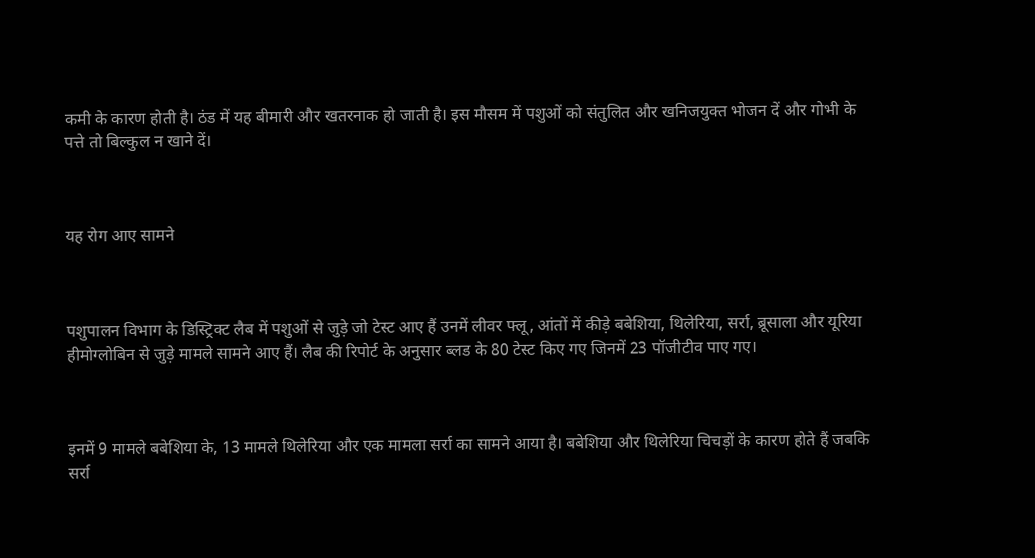कमी के कारण होती है। ठंड में यह बीमारी और खतरनाक हो जाती है। इस मौसम में पशुओं को संतुलित और खनिजयुक्त भोजन दें और गोभी के पत्ते तो बिल्कुल न खाने दें।



यह रोग आए सामने



पशुपालन विभाग के डिस्ट्रिक्ट लैब में पशुओं से जुड़े जो टेस्ट आए हैं उनमें लीवर फ्लू, आंतों में कीड़े बबेशिया, थिलेरिया, सर्रा, ब्रूसाला और यूरिया हीमोग्लोबिन से जुड़े मामले सामने आए हैं। लैब की रिपोर्ट के अनुसार ब्लड के 80 टेस्ट किए गए जिनमें 23 पॉजीटीव पाए गए।



इनमें 9 मामले बबेशिया के, 13 मामले थिलेरिया और एक मामला सर्रा का सामने आया है। बबेशिया और थिलेरिया चिचड़ों के कारण होते हैं जबकि सर्रा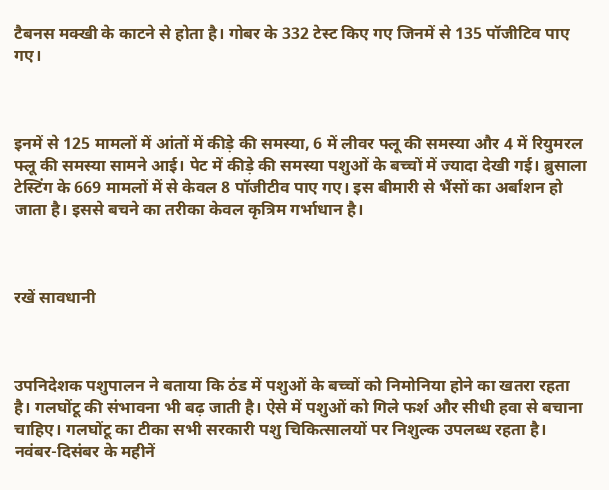टैबनस मक्खी के काटने से होता है। गोबर के 332 टेस्ट किए गए जिनमें से 135 पॉजीटिव पाए गए।



इनमें से 125 मामलों में आंतों में कीड़े की समस्या, 6 में लीवर फ्लू की समस्या और 4 में रियुमरल फ्लू की समस्या सामने आई। पेट में कीड़े की समस्या पशुओं के बच्चों में ज्यादा देखी गई। ब्रुसाला टेस्टिंग के 669 मामलों में से केवल 8 पॉजीटीव पाए गए। इस बीमारी से भैंसों का अर्बाशन हो जाता है। इससे बचने का तरीका केवल कृत्रिम गर्भाधान है।



रखें सावधानी



उपनिदेशक पशुपालन ने बताया कि ठंड में पशुओं के बच्चों को निमोनिया होने का खतरा रहता है। गलघोंटू की संभावना भी बढ़ जाती है। ऐसे में पशुओं को गिले फर्श और सीधी हवा से बचाना चाहिए। गलघोंटू का टीका सभी सरकारी पशु चिकित्सालयों पर निशुल्क उपलब्ध रहता है। नवंबर-दिसंबर के महीनें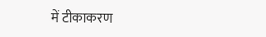में टीकाकरण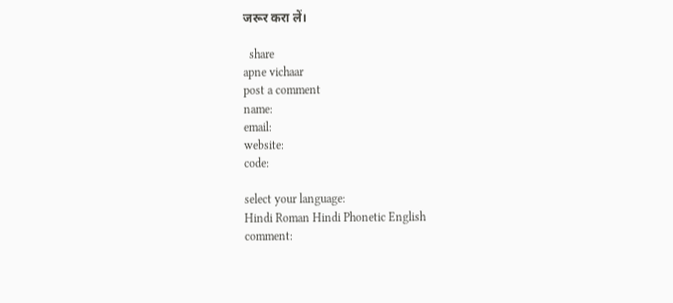जरूर करा लें।

  share
apne vichaar
post a comment
name:
email:
website:
code:

select your language:
Hindi Roman Hindi Phonetic English
comment: